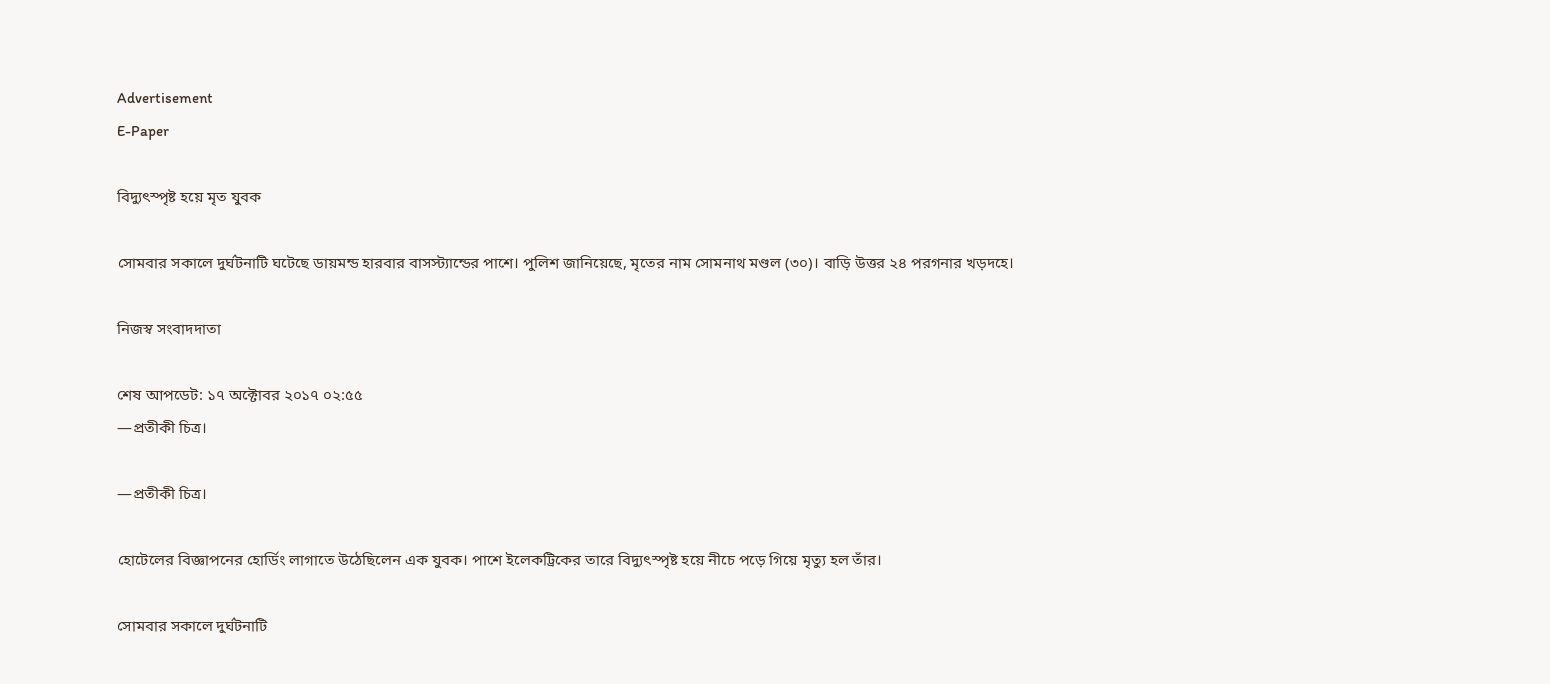Advertisement
E-Paper

বিদ্যুৎস্পৃষ্ট হয়ে মৃত যুবক

সোমবার সকালে দুর্ঘটনাটি ঘটেছে ডায়মন্ড হারবার বাসস্ট্যান্ডের পাশে। পুলিশ জানিয়েছে, মৃতের নাম সোমনাথ মণ্ডল (৩০)। বাড়ি উত্তর ২৪ পরগনার খড়দহে।

নিজস্ব সংবাদদাতা

শেষ আপডেট: ১৭ অক্টোবর ২০১৭ ০২:৫৫
—প্রতীকী চিত্র।

—প্রতীকী চিত্র।

হোটেলের বিজ্ঞাপনের হোর্ডিং লাগাতে উঠেছিলেন এক যুবক। পাশে ইলেকট্রিকের তারে বিদ্যুৎস্পৃষ্ট হয়ে নীচে পড়ে গিয়ে মৃত্যু হল তাঁর।

সোমবার সকালে দুর্ঘটনাটি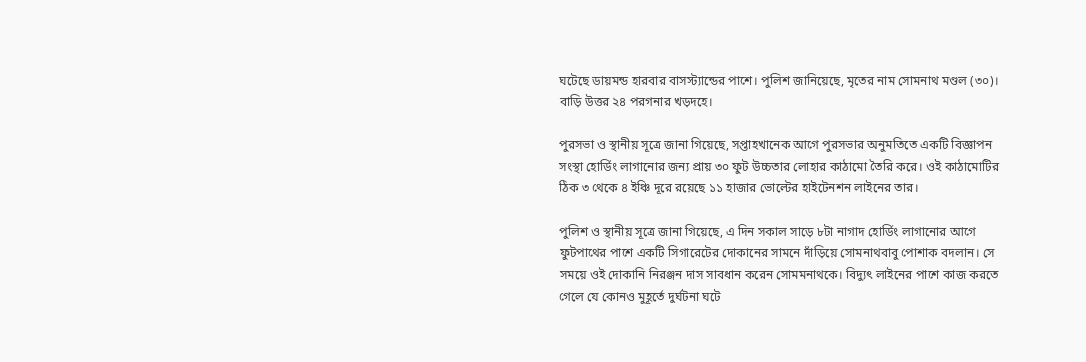ঘটেছে ডায়মন্ড হারবার বাসস্ট্যান্ডের পাশে। পুলিশ জানিয়েছে, মৃতের নাম সোমনাথ মণ্ডল (৩০)। বাড়ি উত্তর ২৪ পরগনার খড়দহে।

পুরসভা ও স্থানীয় সূত্রে জানা গিয়েছে, সপ্তাহখানেক আগে পুরসভার অনুমতিতে একটি বিজ্ঞাপন সংস্থা হোর্ডিং লাগানোর জন্য প্রায় ৩০ ফুট উচ্চতার লোহার কাঠামো তৈরি করে। ওই কাঠামোটির ঠিক ৩ থেকে ৪ ইঞ্চি দূরে রয়েছে ১১ হাজার ভোল্টের হাইটেনশন লাইনের তার।

পুলিশ ও স্থানীয় সূত্রে জানা গিয়েছে, এ দিন সকাল সাড়ে ৮টা নাগাদ হোর্ডিং লাগানোর আগে ফুটপাথের পাশে একটি সিগারেটের দোকানের সামনে দাঁড়িয়ে সোমনাথবাবু পোশাক বদলান। সে সময়ে ওই দোকানি নিরঞ্জন দাস সাবধান করেন সোমমনাথকে। বিদ্যুৎ লাইনের পাশে কাজ করতে গেলে যে কোনও মুহূর্তে দুর্ঘটনা ঘটে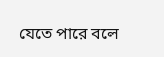যেতে পারে বলে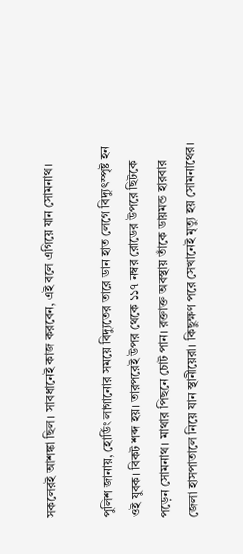সকলেরই আশঙ্কা ছিল। সাবধানেই কাজ করবেন, এই বলে এগিয়ে যান সোমনাথ।

পুলিশ জানায়, হোর্ডিং লাগানোর সময়ে বিদ্যুতের তারে ডান হাত লেগে বিদ্যুৎস্পৃষ্ট হন ওই যুবক। বিকট শব্দ হয়। তারপরেই উপর থেকে ১১৭ নম্বর রোডের উপরে ছিটকে পড়েন সোমনাথ। মাথার পিছনে চোট পান। রক্তাক্ত অবস্থায় তাঁকে ডায়মন্ড হারবার জেলা হাসপাতালে নিয়ে যান স্থানীয়েরা। কিছুক্ষণ পরে সেখানেই মৃত্যু হয় সোমনাথের।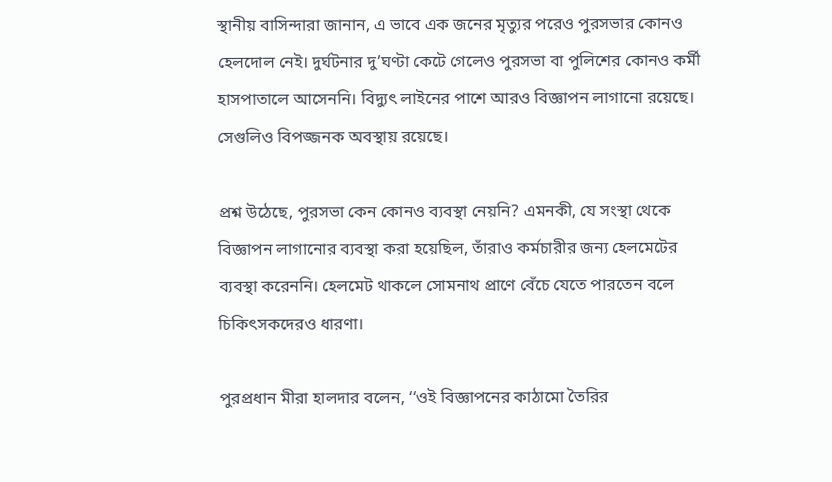স্থানীয় বাসিন্দারা জানান, এ ভাবে এক জনের মৃত্যুর পরেও পুরসভার কোনও হেলদোল নেই। দুর্ঘটনার দু’ঘণ্টা কেটে গেলেও পুরসভা বা পুলিশের কোনও কর্মী হাসপাতালে আসেননি। বিদ্যুৎ লাইনের পাশে আরও বিজ্ঞাপন লাগানো রয়েছে। সেগুলিও বিপজ্জনক অবস্থায় রয়েছে।

প্রশ্ন উঠেছে, পুরসভা কেন কোনও ব্যবস্থা নেয়নি? এমনকী, যে সংস্থা থেকে বিজ্ঞাপন লাগানোর ব্যবস্থা করা হয়েছিল, তাঁরাও কর্মচারীর জন্য হেলমেটের ব্যবস্থা করেননি। হেলমেট থাকলে সোমনাথ প্রাণে বেঁচে যেতে পারতেন বলে চিকিৎসকদেরও ধারণা।

পুরপ্রধান মীরা হালদার বলেন, ‘‘ওই বিজ্ঞাপনের কাঠামো তৈরির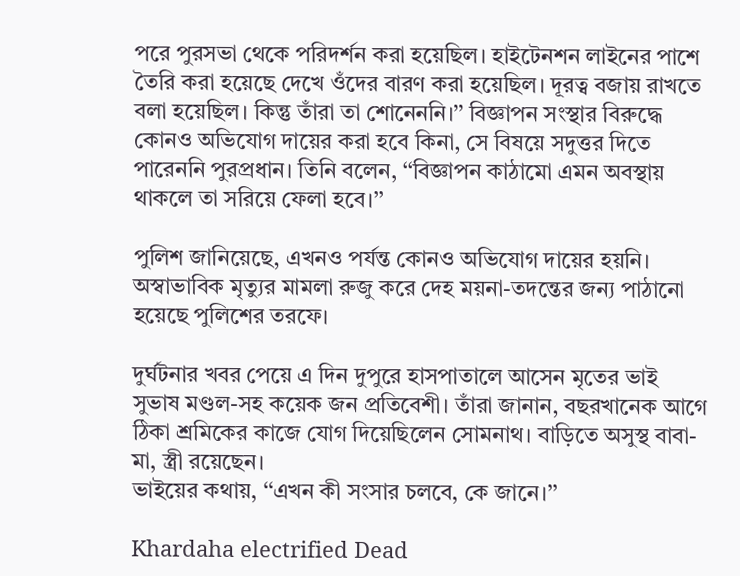পরে পুরসভা থেকে পরিদর্শন করা হয়েছিল। হাইটেনশন লাইনের পাশে তৈরি করা হয়েছে দেখে ওঁদের বারণ করা হয়েছিল। দূরত্ব বজায় রাখতে বলা হয়েছিল। কিন্তু তাঁরা তা শোনেননি।’’ বিজ্ঞাপন সংস্থার বিরুদ্ধে কোনও অভিযোগ দায়ের করা হবে কিনা, সে বিষয়ে সদুত্তর দিতে পারেননি পুরপ্রধান। তিনি বলেন, ‘‘বিজ্ঞাপন কাঠামো এমন অবস্থায় থাকলে তা সরিয়ে ফেলা হবে।’’

পুলিশ জানিয়েছে, এখনও পর্যন্ত কোনও অভিযোগ দায়ের হয়নি। অস্বাভাবিক মৃত্যুর মামলা রুজু করে দেহ ময়না-তদন্তের জন্য পাঠানো হয়েছে পুলিশের তরফে।

দুর্ঘটনার খবর পেয়ে এ দিন দুপুরে হাসপাতালে আসেন মৃতের ভাই সুভাষ মণ্ডল-সহ কয়েক জন প্রতিবেশী। তাঁরা জানান, বছরখানেক আগে ঠিকা শ্রমিকের কাজে যোগ দিয়েছিলেন সোমনাথ। বাড়িতে অসুস্থ বাবা-মা, স্ত্রী রয়েছেন।
ভাইয়ের কথায়, ‘‘এখন কী সংসার চলবে, কে জানে।’’

Khardaha electrified Dead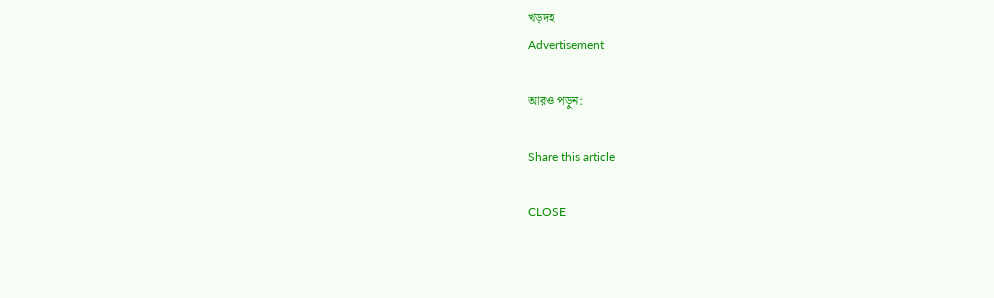খড়দহ
Advertisement

আরও পড়ুন:

Share this article

CLOSE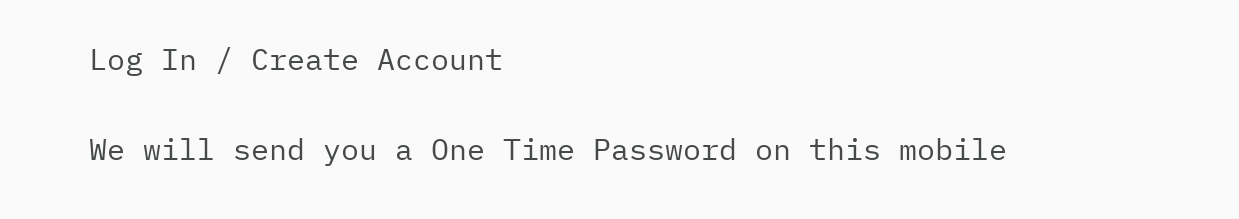Log In / Create Account

We will send you a One Time Password on this mobile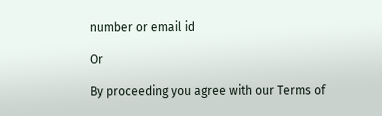number or email id

Or

By proceeding you agree with our Terms of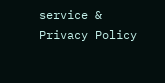service & Privacy Policy